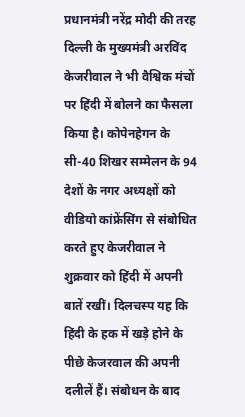प्रधानमंत्री नरेंद्र मोदी की तरह दिल्ली के मुख्यमंत्री अरविंद केजरीवाल ने भी वैश्विक मंचों पर हिंदी में बोलने का फैसला किया है। कोपेनहेगन के सी-40 शिखर सम्मेलन के 94 देशों के नगर अध्यक्षों को वीडियो कांफ्रेंसिंग से संबोधित करते हुए केजरीवाल ने शुक्रवार को हिंदी में अपनी बातें रखीं। दिलचस्प यह कि हिंदी के हक में खड़े होने के पीछे केजरवाल की अपनी दलीलें हैं। संबोधन के बाद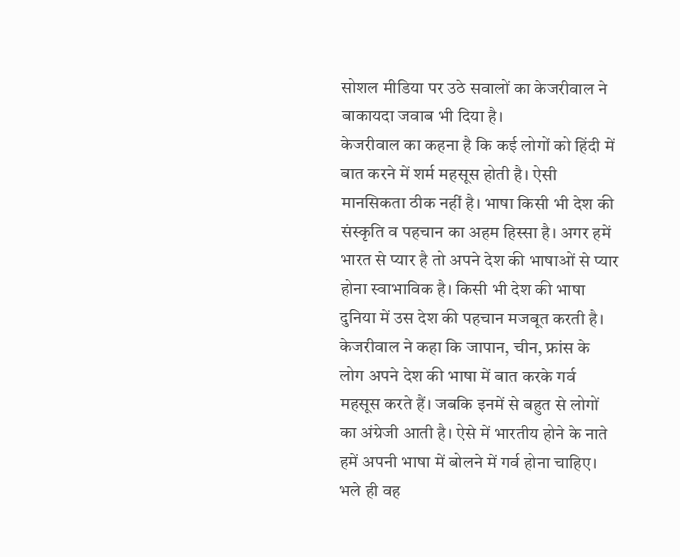सोशल मीडिया पर उठे सवालों का केजरीवाल ने बाकायदा जवाब भी दिया है।
केजरीवाल का कहना है कि कई लोगों को हिंदी में बात करने में शर्म महसूस होती है। ऐसी मानसिकता ठीक नहीं है। भाषा किसी भी देश की संस्कृति व पहचान का अहम हिस्सा है। अगर हमें भारत से प्यार है तो अपने देश की भाषाओं से प्यार होना स्वाभाविक है। किसी भी देश की भाषा दुनिया में उस देश की पहचान मजबूत करती है।
केजरीवाल ने कहा कि जापान, चीन, फ्रांस के लोग अपने देश की भाषा में बात करके गर्व महसूस करते हैं। जबकि इनमें से बहुत से लोगों का अंग्रेजी आती है। ऐसे में भारतीय होने के नाते हमें अपनी भाषा में बोलने में गर्व होना चाहिए। भले ही वह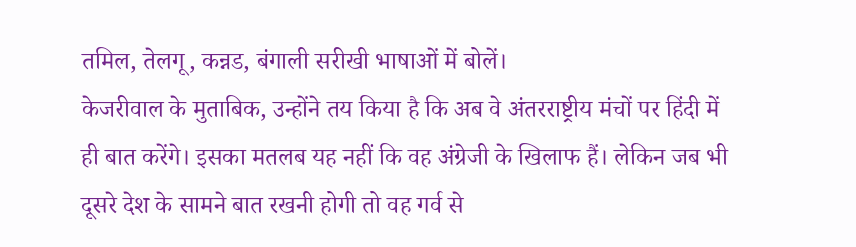तमिल, तेलगू, कन्नड, बंगाली सरीखी भाषाओं में बोलें।
केजरीवाल के मुताबिक, उन्होंने तय किया है कि अब वे अंतरराष्ट्रीय मंचों पर हिंदी में ही बात करेंगे। इसका मतलब यह नहीं कि वह अंग्रेजी के खिलाफ हैं। लेकिन जब भी दूसरे देश के सामने बात रखनी होगी तो वह गर्व से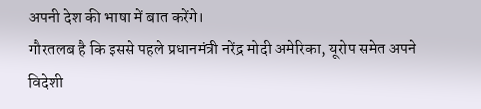अपनी देश की भाषा में बात करेंगे।
गौरतलब है कि इससे पहले प्रधानमंत्री नरेंद्र मोदी अमेरिका, यूरोप समेत अपने विदेशी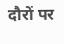दौरों पर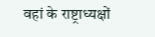वहां के राष्ट्राध्यक्षों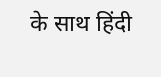के साथ हिंदी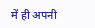में ही अपनी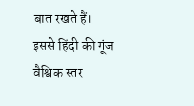बात रखते हैं। इससे हिंदी की गूंज वैश्विक स्तर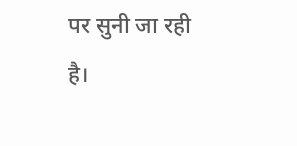पर सुनी जा रही है।